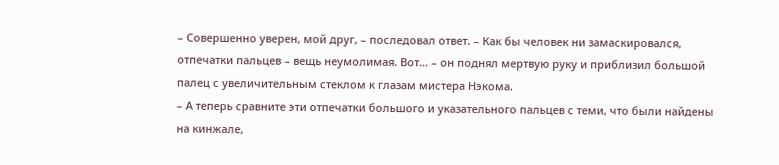– Совершенно уверен, мой друг, – последовал ответ. – Как бы человек ни замаскировался, отпечатки пальцев – вещь неумолимая. Вот… – он поднял мертвую руку и приблизил большой палец с увеличительным стеклом к глазам мистера Нэкома.
– А теперь сравните эти отпечатки большого и указательного пальцев с теми, что были найдены на кинжале,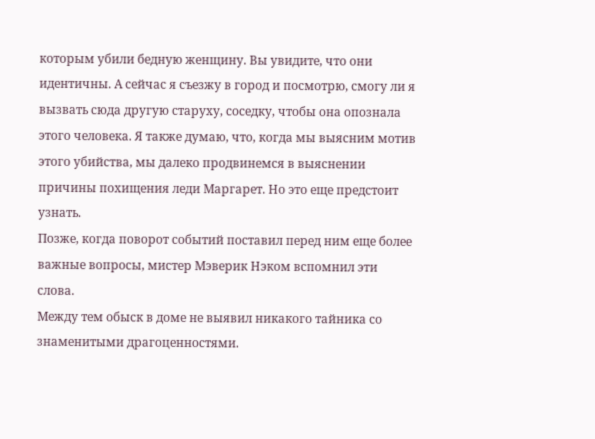которым убили бедную женщину. Вы увидите, что они идентичны. А сейчас я съезжу в город и посмотрю, смогу ли я вызвать сюда другую старуху, соседку, чтобы она опознала этого человека. Я также думаю, что, когда мы выясним мотив этого убийства, мы далеко продвинемся в выяснении причины похищения леди Маргарет. Но это еще предстоит узнать.
Позже, когда поворот событий поставил перед ним еще более важные вопросы, мистер Мэверик Нэком вспомнил эти слова.
Между тем обыск в доме не выявил никакого тайника со знаменитыми драгоценностями.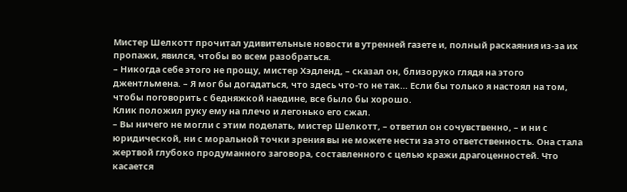Мистер Шелкотт прочитал удивительные новости в утренней газете и, полный раскаяния из-за их пропажи, явился, чтобы во всем разобраться.
– Никогда себе этого не прощу, мистер Хэдленд, – сказал он, близоруко глядя на этого джентльмена. – Я мог бы догадаться, что здесь что-то не так… Если бы только я настоял на том, чтобы поговорить с бедняжкой наедине, все было бы хорошо.
Клик положил руку ему на плечо и легонько его сжал.
– Вы ничего не могли с этим поделать, мистер Шелкотт, – ответил он сочувственно, – и ни с юридической, ни с моральной точки зрения вы не можете нести за это ответственность. Она стала жертвой глубоко продуманного заговора, составленного с целью кражи драгоценностей. Что касается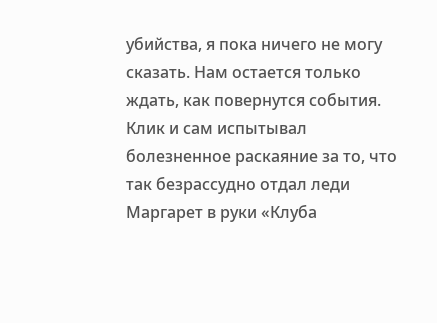убийства, я пока ничего не могу сказать. Нам остается только ждать, как повернутся события.
Клик и сам испытывал болезненное раскаяние за то, что так безрассудно отдал леди Маргарет в руки «Клуба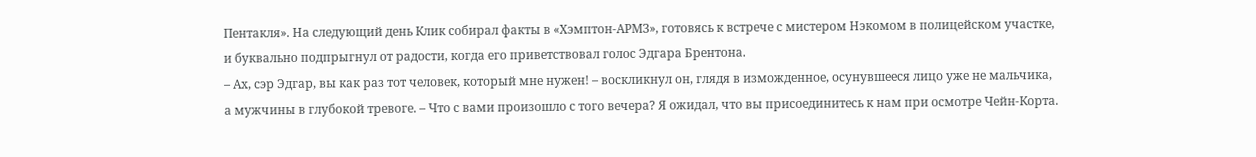Пентакля». На следующий день Клик собирал факты в «Хэмптон-АРМЗ», готовясь к встрече с мистером Нэкомом в полицейском участке, и буквально подпрыгнул от радости, когда его приветствовал голос Эдгара Брентона.
– Ах, сэр Эдгар, вы как раз тот человек, который мне нужен! – воскликнул он, глядя в изможденное, осунувшееся лицо уже не мальчика, а мужчины в глубокой тревоге. – Что с вами произошло с того вечера? Я ожидал, что вы присоединитесь к нам при осмотре Чейн-Корта.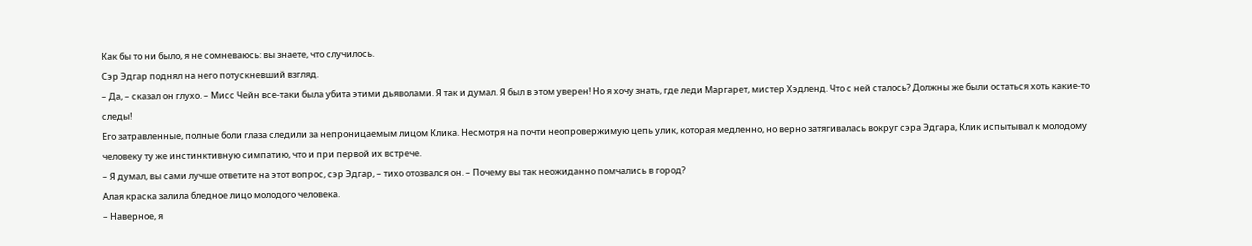Как бы то ни было, я не сомневаюсь: вы знаете, что случилось.
Сэр Эдгар поднял на него потускневший взгляд.
– Да, – сказал он глухо. – Мисс Чейн все-таки была убита этими дьяволами. Я так и думал. Я был в этом уверен! Но я хочу знать, где леди Маргарет, мистер Хэдленд. Что с ней сталось? Должны же были остаться хоть какие-то следы!
Его затравленные, полные боли глаза следили за непроницаемым лицом Клика. Несмотря на почти неопровержимую цепь улик, которая медленно, но верно затягивалась вокруг сэра Эдгара, Клик испытывал к молодому человеку ту же инстинктивную симпатию, что и при первой их встрече.
– Я думал, вы сами лучше ответите на этот вопрос, сэр Эдгар, – тихо отозвался он. – Почему вы так неожиданно помчались в город?
Алая краска залила бледное лицо молодого человека.
– Наверное, я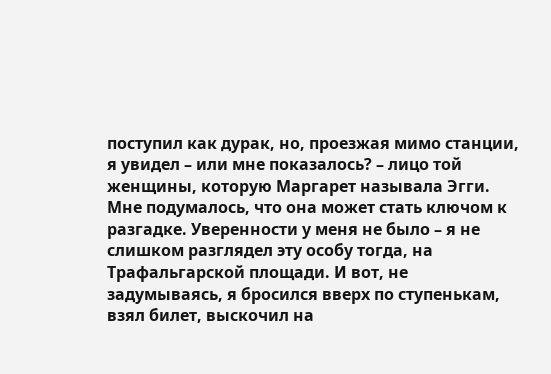поступил как дурак, но, проезжая мимо станции, я увидел – или мне показалось? – лицо той женщины, которую Маргарет называла Эгги. Мне подумалось, что она может стать ключом к разгадке. Уверенности у меня не было – я не слишком разглядел эту особу тогда, на Трафальгарской площади. И вот, не задумываясь, я бросился вверх по ступенькам, взял билет, выскочил на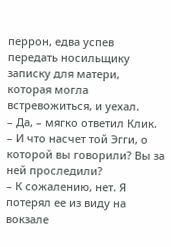перрон, едва успев передать носильщику записку для матери, которая могла встревожиться, и уехал.
– Да, – мягко ответил Клик. – И что насчет той Эгги, о которой вы говорили? Вы за ней проследили?
– К сожалению, нет. Я потерял ее из виду на вокзале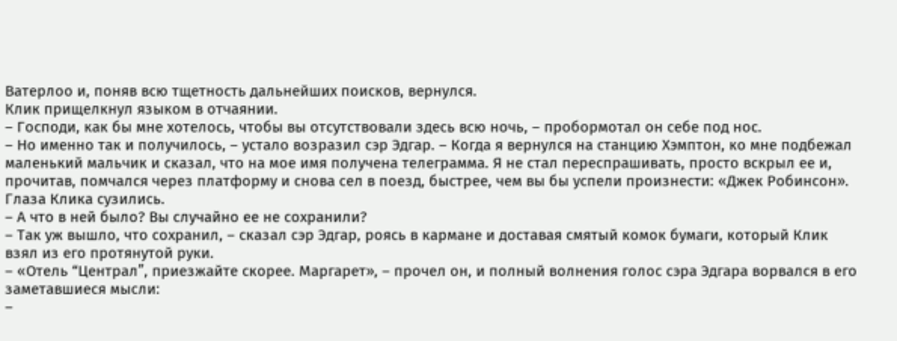Ватерлоо и, поняв всю тщетность дальнейших поисков, вернулся.
Клик прищелкнул языком в отчаянии.
– Господи, как бы мне хотелось, чтобы вы отсутствовали здесь всю ночь, – пробормотал он себе под нос.
– Но именно так и получилось, – устало возразил сэр Эдгар. – Когда я вернулся на станцию Хэмптон, ко мне подбежал маленький мальчик и сказал, что на мое имя получена телеграмма. Я не стал переспрашивать, просто вскрыл ее и, прочитав, помчался через платформу и снова сел в поезд, быстрее, чем вы бы успели произнести: «Джек Робинсон».
Глаза Клика сузились.
– А что в ней было? Вы случайно ее не сохранили?
– Так уж вышло, что сохранил, – сказал сэр Эдгар, роясь в кармане и доставая смятый комок бумаги, который Клик взял из его протянутой руки.
– «Отель “Централ”, приезжайте скорее. Маргарет», – прочел он, и полный волнения голос сэра Эдгара ворвался в его заметавшиеся мысли:
–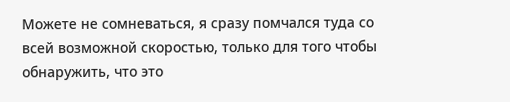Можете не сомневаться, я сразу помчался туда со всей возможной скоростью, только для того чтобы обнаружить, что это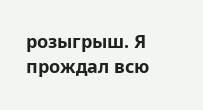розыгрыш. Я прождал всю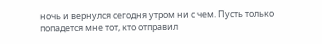ночь и вернулся сегодня утром ни с чем. Пусть только попадется мне тот, кто отправил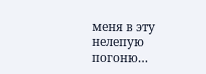меня в эту нелепую погоню…